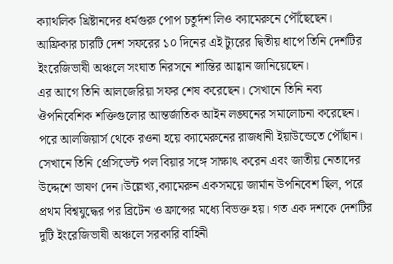ক্যাথলিক খ্রিষ্টানদের ধর্মগুরু পোপ চতুর্দশ লিও ক্যামেরুনে পৌঁছেছেন। আফ্রিকার চারটি দেশ সফরের ১০ দিনের এই ট্যুরের দ্বিতীয় ধাপে তিনি দেশটির ইংরেজিভাষী অঞ্চলে সংঘাত নিরসনে শান্তির আহ্বান জানিয়েছেন।
এর আগে তিনি আলজেরিয়া সফর শেষ করেছেন। সেখানে তিনি নব্য ঔপনিবেশিক শক্তিগুলোর আন্তর্জাতিক আইন লঙ্ঘনের সমালোচনা করেছেন। পরে আলজিয়ার্স থেকে রওনা হয়ে ক্যামেরুনের রাজধানী ইয়াউন্ডেতে পৌঁছান। সেখানে তিনি প্রেসিডেন্ট পল বিয়ার সঙ্গে সাক্ষাৎ করেন এবং জাতীয় নেতাদের উদ্দেশে ভাষণ দেন।উল্লেখ্য,ক্যামেরুন একসময়ে জার্মান উপনিবেশ ছিল, পরে প্রথম বিশ্বযুদ্ধের পর ব্রিটেন ও ফ্রান্সের মধ্যে বিভক্ত হয়। গত এক দশকে দেশটির দুটি ইংরেজিভাষী অঞ্চলে সরকারি বাহিনী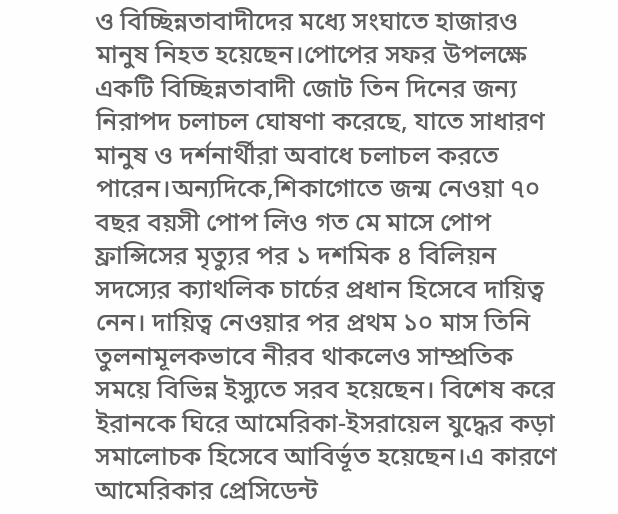ও বিচ্ছিন্নতাবাদীদের মধ্যে সংঘাতে হাজারও মানুষ নিহত হয়েছেন।পোপের সফর উপলক্ষে একটি বিচ্ছিন্নতাবাদী জোট তিন দিনের জন্য নিরাপদ চলাচল ঘোষণা করেছে, যাতে সাধারণ মানুষ ও দর্শনার্থীরা অবাধে চলাচল করতে পারেন।অন্যদিকে,শিকাগোতে জন্ম নেওয়া ৭০ বছর বয়সী পোপ লিও গত মে মাসে পোপ ফ্রান্সিসের মৃত্যুর পর ১ দশমিক ৪ বিলিয়ন সদস্যের ক্যাথলিক চার্চের প্রধান হিসেবে দায়িত্ব নেন। দায়িত্ব নেওয়ার পর প্রথম ১০ মাস তিনি তুলনামূলকভাবে নীরব থাকলেও সাম্প্রতিক সময়ে বিভিন্ন ইস্যুতে সরব হয়েছেন। বিশেষ করে ইরানকে ঘিরে আমেরিকা-ইসরায়েল যুদ্ধের কড়া সমালোচক হিসেবে আবির্ভূত হয়েছেন।এ কারণে আমেরিকার প্রেসিডেন্ট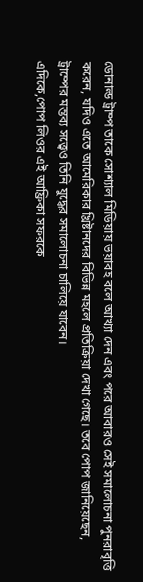ডোনাল্ড ট্রাম্প তাকে সোশ্যাল মিডিয়ায় ভয়াবহ বলে আখ্যা দেন এবং পরে আবারও সেই সমালোচনা পুনরাবৃত্তি করেন, যদিও এতে আমেরিকার খ্রিষ্টানদের বিভিন্ন মহলে প্রতিক্রিয়া দেখা গেছে। তবে পোপ জানিয়েছেন, ট্রাম্পের মন্তব্য সত্ত্বেও তিনি যুদ্ধের সমালোচনা চালিয়ে যাবেন।
এদিকে,পোপ লিওর এই আফ্রিকা সফরকে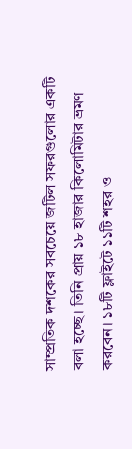সাম্প্রতিক দশকের সবচেয়ে জটিল সফরগুলোর একটি বলা হচ্ছে। তিনি প্রায় ১৮ হাজার কিলোমিটার ভ্রমণ করবেন। ১৮টি ফ্লাইটে ১১টি শহর ও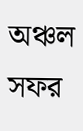অঞ্চল সফর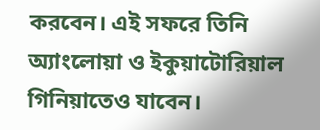করবেন। এই সফরে তিনি অ্যাংলোয়া ও ইকুয়াটোরিয়াল গিনিয়াতেও যাবেন।